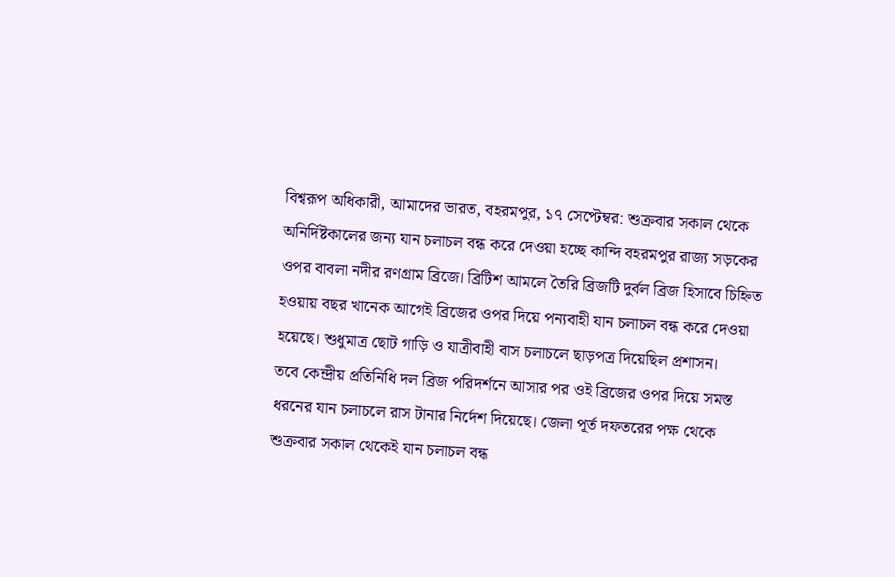বিশ্বরূপ অধিকারী, আমাদের ভারত, বহরমপুর, ১৭ সেপ্টেম্বর: শুক্রবার সকাল থেকে অনির্দিষ্টকালের জন্য যান চলাচল বন্ধ করে দেওয়া হচ্ছে কান্দি বহরমপুর রাজ্য সড়কের ওপর বাবলা নদীর রণগ্রাম ব্রিজে। ব্রিটিশ আমলে তৈরি ব্রিজটি দুর্বল ব্রিজ হিসাবে চিহ্নিত হওয়ায় বছর খানেক আগেই ব্রিজের ওপর দিয়ে পন্যবাহী যান চলাচল বন্ধ করে দেওয়া হয়েছে। শুধুমাত্র ছোট গাড়ি ও যাত্রীবাহী বাস চলাচলে ছাড়পত্র দিয়েছিল প্রশাসন।
তবে কেন্দ্রীয় প্রতিনিধি দল ব্রিজ পরিদর্শনে আসার পর ওই ব্রিজের ওপর দিয়ে সমস্ত ধরনের যান চলাচলে রাস টানার নির্দেশ দিয়েছে। জেলা পূর্ত দফতরের পক্ষ থেকে শুক্রবার সকাল থেকেই যান চলাচল বন্ধ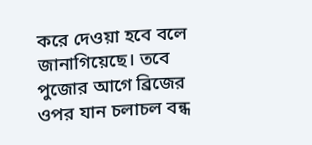করে দেওয়া হবে বলে জানাগিয়েছে। তবে পুজোর আগে ব্রিজের ওপর যান চলাচল বন্ধ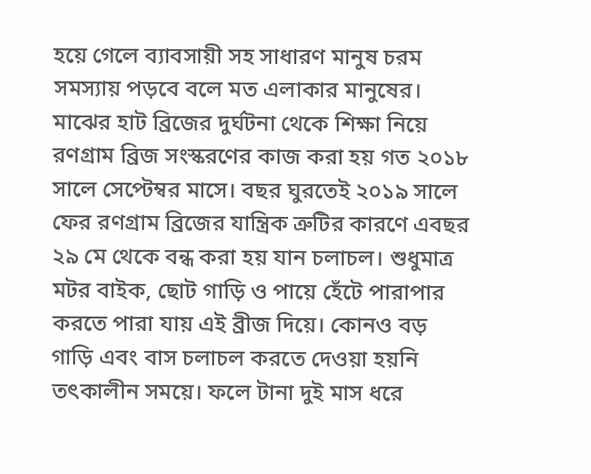হয়ে গেলে ব্যাবসায়ী সহ সাধারণ মানুষ চরম সমস্যায় পড়বে বলে মত এলাকার মানুষের।
মাঝের হাট ব্রিজের দুর্ঘটনা থেকে শিক্ষা নিয়ে রণগ্রাম ব্রিজ সংস্করণের কাজ করা হয় গত ২০১৮ সালে সেপ্টেম্বর মাসে। বছর ঘুরতেই ২০১৯ সালে ফের রণগ্রাম ব্রিজের যান্ত্রিক ত্রুটির কারণে এবছর ২৯ মে থেকে বন্ধ করা হয় যান চলাচল। শুধুমাত্র মটর বাইক, ছোট গাড়ি ও পায়ে হেঁটে পারাপার করতে পারা যায় এই ব্রীজ দিয়ে। কোনও বড় গাড়ি এবং বাস চলাচল করতে দেওয়া হয়নি তৎকালীন সময়ে। ফলে টানা দুই মাস ধরে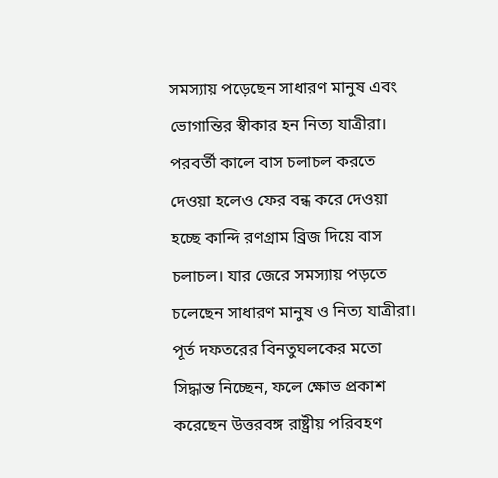সমস্যায় পড়েছেন সাধারণ মানুষ এবং ভোগান্তির স্বীকার হন নিত্য যাত্রীরা। পরবর্তী কালে বাস চলাচল করতে দেওয়া হলেও ফের বন্ধ করে দেওয়া হচ্ছে কান্দি রণগ্রাম ব্রিজ দিয়ে বাস চলাচল। যার জেরে সমস্যায় পড়তে চলেছেন সাধারণ মানুষ ও নিত্য যাত্রীরা। পূর্ত দফতরের বিনতুঘলকের মতো সিদ্ধান্ত নিচ্ছেন, ফলে ক্ষোভ প্রকাশ করেছেন উত্তরবঙ্গ রাষ্ট্রীয় পরিবহণ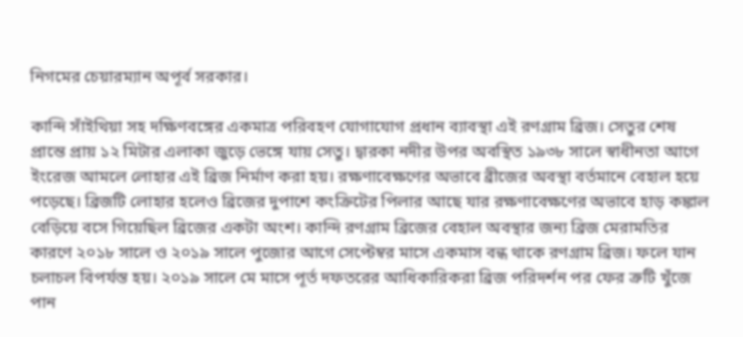নিগমের চেয়ারম্যান অপূর্ব সরকার।

কান্দি সাঁইথিয়া সহ দক্ষিণবঙ্গের একমাত্র পরিবহণ যোগাযোগ প্রধান ব্যাবস্থা এই রণগ্রাম ব্রিজ। সেতুর শেষ প্রান্তে প্রায় ১২ মিটার এলাকা জুড়ে ভেঙ্গে যায় সেতু। দ্বারকা নদীর উপর অবস্থিত ১৯৩৮ সালে স্বাধীনতা আগে ইংরেজ আমলে লোহার এই ব্রিজ নির্মাণ করা হয়। রক্ষণাবেক্ষণের অভাবে ব্রীজের অবস্থা বর্তমানে বেহাল হয়ে পড়েছে। ব্রিজটি লোহার হলেও ব্রিজের দুপাশে কংক্রিটের পিলার আছে যার রক্ষণাবেক্ষণের অভাবে হাড় কঙ্কাল বেড়িয়ে বসে গিয়েছিল ব্রিজের একটা অংশ। কান্দি রণগ্রাম ব্রিজের বেহাল অবস্থার জন্য ব্রিজ মেরামতির কারণে ২০১৮ সালে ও ২০১৯ সালে পুজোর আগে সেপ্টেম্বর মাসে একমাস বন্ধ থাকে রণগ্রাম ব্রিজ। ফলে যান চলাচল বিপর্যস্ত হয়। ২০১৯ সালে মে মাসে পূর্ত দফতরের আধিকারিকরা ব্রিজ পরিদর্শন পর ফের ত্রুটি খুঁজে পান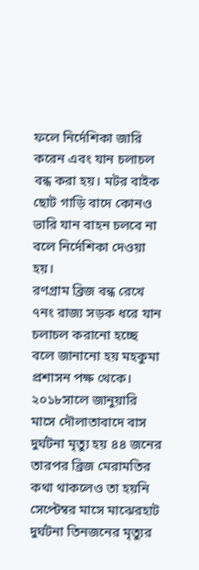ফলে নির্দেশিকা জারি করেন এবং যান চলাচল বন্ধ করা হয়। মটর বাইক ছোট গাড়ি বাদে কোনও ভারি যান বাহন চলবে না বলে নির্দেশিকা দেওয়া হয়।
রণগ্রাম ব্রিজ বন্ধ রেখে ৭নং রাজ্য সড়ক ধরে যান চলাচল করানো হচ্ছে বলে জানানো হয় মহকুমা প্রশাসন পক্ষ থেকে। ২০১৮সালে জানুয়ারি মাসে দৌলাতাবাদে বাস দুর্ঘটনা মৃত্যু হয় ৪৪ জনের তারপর ব্রিজ মেরামতির কথা থাকলেও তা হয়নি সেপ্টেম্বর মাসে মাঝেরহাট দুর্ঘটনা তিনজনের মৃত্যুর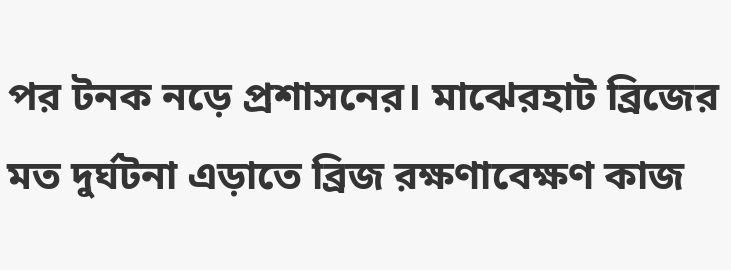পর টনক নড়ে প্রশাসনের। মাঝেরহাট ব্রিজের মত দুর্ঘটনা এড়াতে ব্রিজ রক্ষণাবেক্ষণ কাজ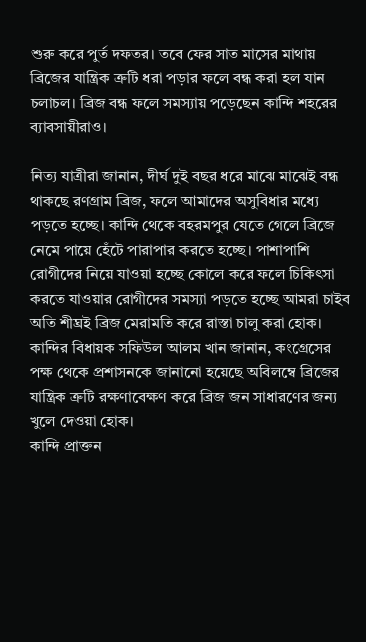শুরু করে পুর্ত দফতর। তবে ফের সাত মাসের মাথায় ব্রিজের যান্ত্রিক ত্রুটি ধরা পড়ার ফলে বন্ধ করা হল যান চলাচল। ব্রিজ বন্ধ ফলে সমস্যায় পড়েছেন কান্দি শহরের ব্যাবসায়ীরাও।

নিত্য যাত্রীরা জানান, দীর্ঘ দুই বছর ধরে মাঝে মাঝেই বন্ধ থাকছে রণগ্রাম ব্রিজ, ফলে আমাদের অসুবিধার মধ্যে পড়তে হচ্ছে। কান্দি থেকে বহরমপুর যেতে গেলে ব্রিজে নেমে পায়ে হেঁটে পারাপার করতে হচ্ছে। পাশাপাশি রোগীদের নিয়ে যাওয়া হচ্ছে কোলে করে ফলে চিকিৎসা করতে যাওয়ার রোগীদের সমস্যা পড়তে হচ্ছে আমরা চাইব অতি শীঘ্রই ব্রিজ মেরামতি করে রাস্তা চালু করা হোক।
কান্দির বিধায়ক সফিউল আলম খান জানান, কংগ্রেসের পক্ষ থেকে প্রশাসনকে জানানো হয়েছে অবিলম্বে ব্রিজের যান্ত্রিক ত্রুটি রক্ষণাবেক্ষণ করে ব্রিজ জন সাধারণের জন্য খুলে দেওয়া হোক।
কান্দি প্রাক্তন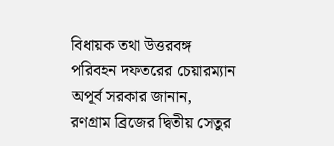বিধায়ক তথা উত্তরবঙ্গ পরিবহন দফতরের চেয়ারম্যান অপূর্ব সরকার জানান, রণগ্রাম ব্রিজের দ্বিতীয় সেতুর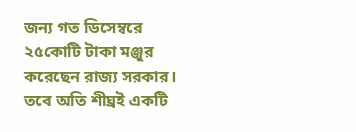জন্য গত ডিসেম্বরে ২৫কোটি টাকা মঞ্জুর করেছেন রাজ্য সরকার। তবে অতি শীঘ্রই একটি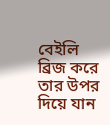বেইলি ব্রিজ করে তার উপর দিয়ে যান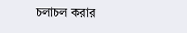চলাচল করার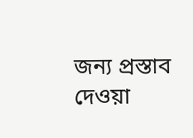জন্য প্রস্তাব দেওয়া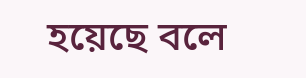হয়েছে বলে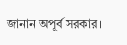জানান অপূর্ব সরকার।